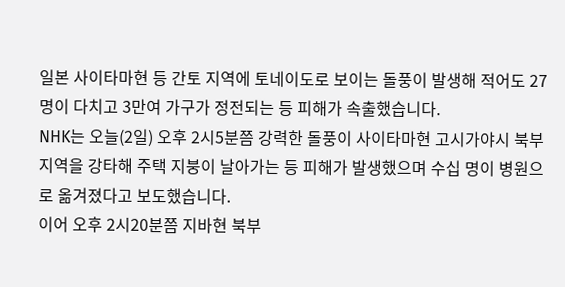일본 사이타마현 등 간토 지역에 토네이도로 보이는 돌풍이 발생해 적어도 27명이 다치고 3만여 가구가 정전되는 등 피해가 속출했습니다.
NHK는 오늘(2일) 오후 2시5분쯤 강력한 돌풍이 사이타마현 고시가야시 북부 지역을 강타해 주택 지붕이 날아가는 등 피해가 발생했으며 수십 명이 병원으로 옮겨졌다고 보도했습니다.
이어 오후 2시20분쯤 지바현 북부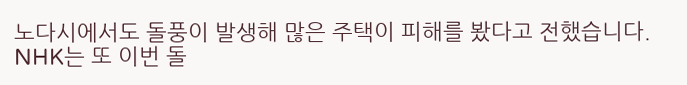노다시에서도 돌풍이 발생해 많은 주택이 피해를 봤다고 전했습니다.
NHK는 또 이번 돌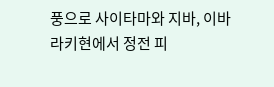풍으로 사이타마와 지바, 이바라키현에서 정전 피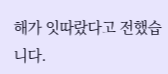해가 잇따랐다고 전했습니다.